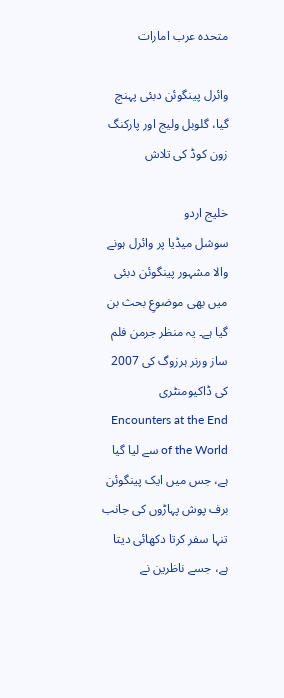متحدہ عرب امارات

وائرل پینگوئن دبئی پہنچ گیا، گلوبل ولیج اور پارکنگ زون کوڈ کی تلاش

خلیج اردو
سوشل میڈیا پر وائرل ہونے والا مشہور پینگوئن دبئی میں بھی موضوعِ بحث بن گیا ہے۔ یہ منظر جرمن فلم ساز ورنر ہرزوگ کی 2007 کی ڈاکیومنٹری Encounters at the End of the World سے لیا گیا ہے، جس میں ایک پینگوئن برف پوش پہاڑوں کی جانب تنہا سفر کرتا دکھائی دیتا ہے، جسے ناظرین نے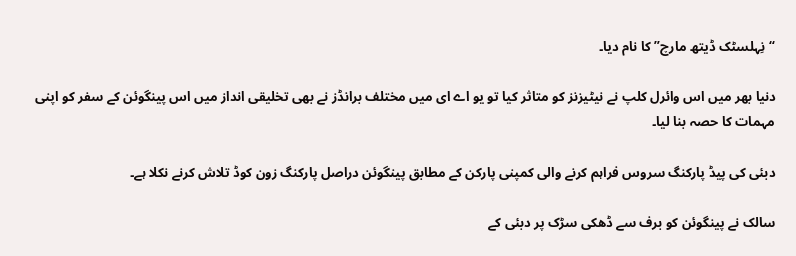“نِہلسٹک ڈیتھ مارچ” کا نام دیا۔

دنیا بھر میں اس وائرل کلپ نے نیٹیزنز کو متاثر کیا تو یو اے ای میں مختلف برانڈز نے بھی تخلیقی انداز میں اس پینگوئن کے سفر کو اپنی مہمات کا حصہ بنا لیا۔

دبئی کی پیڈ پارکنگ سروس فراہم کرنے والی کمپنی پارکن کے مطابق پینگوئن دراصل پارکنگ زون کوڈ تلاش کرنے نکلا ہے۔

سالک نے پینگوئن کو برف سے ڈھکی سڑک پر دبئی کے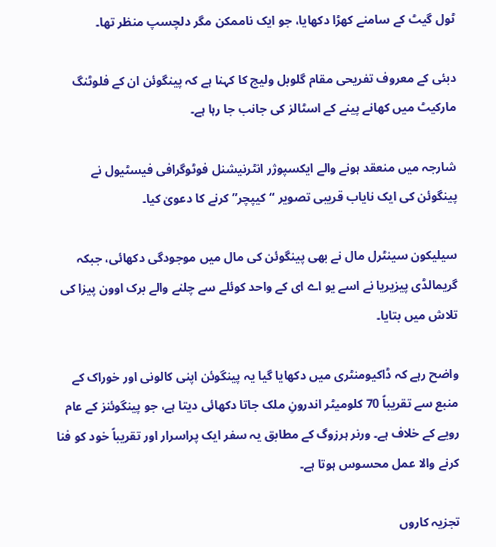ٹول گیٹ کے سامنے کھڑا دکھایا، جو ایک ناممکن مگر دلچسپ منظر تھا۔

دبئی کے معروف تفریحی مقام گلوبل ولیج کا کہنا ہے کہ پینگوئن ان کے فلوٹنگ مارکیٹ میں کھانے پینے کے اسٹالز کی جانب جا رہا ہے۔

شارجہ میں منعقد ہونے والے ایکسپوژر انٹرنیشنل فوٹوگرافی فیسٹیول نے پینگوئن کی ایک نایاب قریبی تصویر “کیپچر” کرنے کا دعویٰ کیا۔

سیلیکون سینٹرل مال نے بھی پینگوئن کی مال میں موجودگی دکھائی، جبکہ گریمالڈی پیزیریا نے اسے یو اے ای کے واحد کوئلے سے چلنے والے برک اوون پیزا کی تلاش میں بتایا۔

واضح رہے کہ ڈاکیومنٹری میں دکھایا گیا یہ پینگوئن اپنی کالونی اور خوراک کے منبع سے تقریباً 70 کلومیٹر اندرونِ ملک جاتا دکھائی دیتا ہے، جو پینگوئنز کے عام رویے کے خلاف ہے۔ ورنر ہرزوگ کے مطابق یہ سفر ایک پراسرار اور تقریباً خود کو فنا کرنے والا عمل محسوس ہوتا ہے۔

تجزیہ کاروں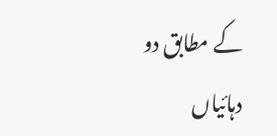کے مطابق دو دہائیاں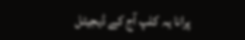پرانا یہ کلپ آج کے ڈیجیٹل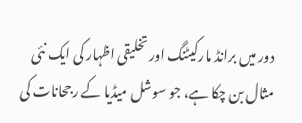دور میں برانڈ مارکیٹنگ اور تخلیقی اظہار کی ایک نئی مثال بن چکا ہے، جو سوشل میڈیا کے رجحانات کی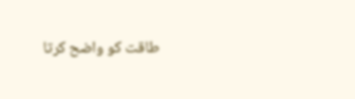طاقت کو واضح کرتا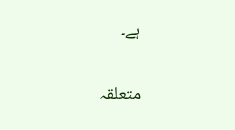ہے۔

متعلقہ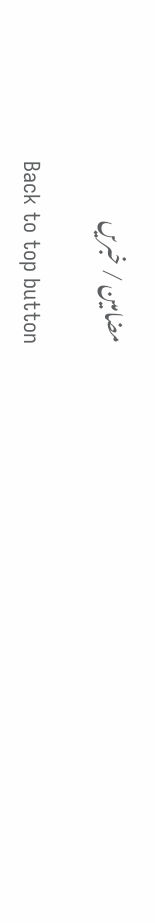مضامین / خبریں

Back to top button